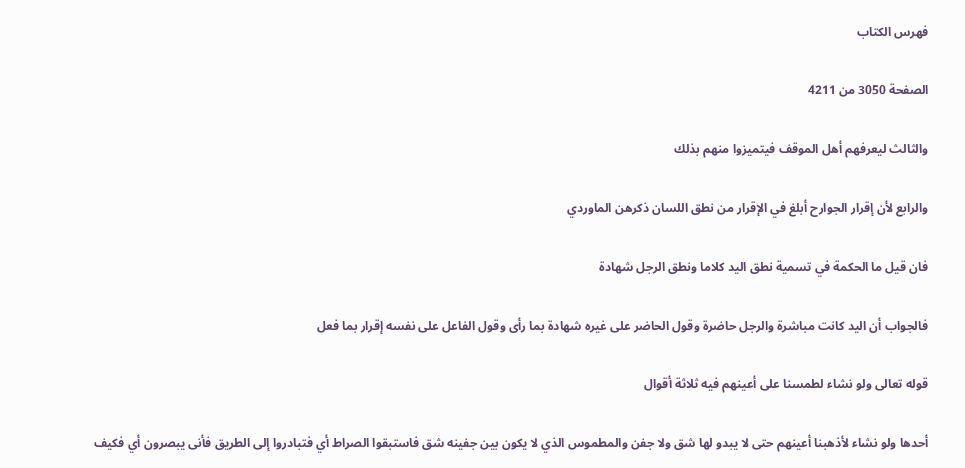فهرس الكتاب

الصفحة 3050 من 4211

والثالث ليعرفهم أهل الموقف فيتميزوا منهم بذلك

والرابع لأن إقرار الجوارح أبلغ في الإقرار من نطق اللسان ذكرهن الماوردي

فان قيل ما الحكمة في تسمية نطق اليد كلاما ونطق الرجل شهادة

فالجواب أن اليد كانت مباشرة والرجل حاضرة وقول الحاضر على غيره شهادة بما رأى وقول الفاعل على نفسه إقرار بما فعل

قوله تعالى ولو نشاء لطمسنا على أعينهم فيه ثلاثة أقوال

أحدها ولو نشاء لأذهبنا أعينهم حتى لا يبدو لها شق ولا جفن والمطموس الذي لا يكون بين جفينه شق فاستبقوا الصراط أي فتبادروا إلى الطريق فأنى يبصرون أي فكيف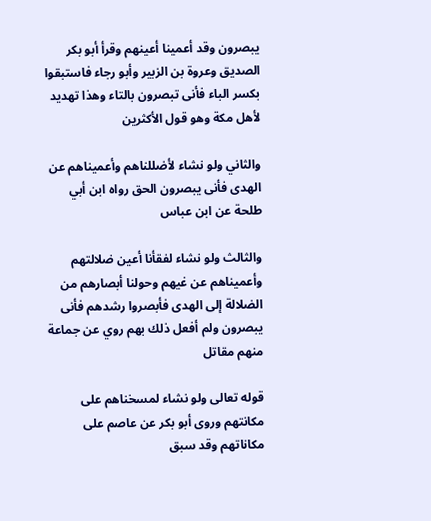يبصرون وقد أعمينا أعينهم وقرأ أبو بكر الصديق وعروة بن الزبير وأبو رجاء فاستبقوا بكسر الباء فأنى تبصرون بالتاء وهذا تهديد لأهل مكة وهو قول الأكثرين

والثاني ولو نشاء لأضللناهم وأعميناهم عن الهدى فأنى يبصرون الحق رواه ابن أبي طلحة عن ابن عباس

والثالث ولو نشاء لفقأنا أعين ضلالتهم وأعميناهم عن غيهم وحولنا أبصارهم من الضلالة إلى الهدى فأبصروا رشدهم فأنى يبصرون ولم أفعل ذلك بهم روي عن جماعة منهم مقاتل

قوله تعالى ولو نشاء لمسخناهم على مكانتهم وروى أبو بكر عن عاصم على مكاناتهم وقد سبق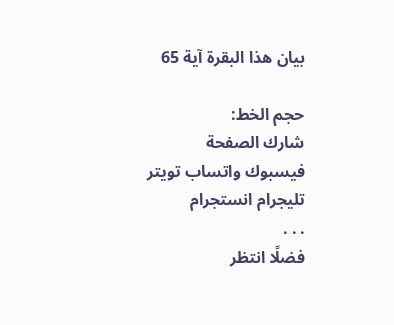بيان هذا البقرة آية 65

حجم الخط:
شارك الصفحة
فيسبوك واتساب تويتر تليجرام انستجرام
. . .
فضلًا انتظر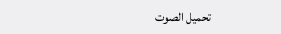تحميل الصوت